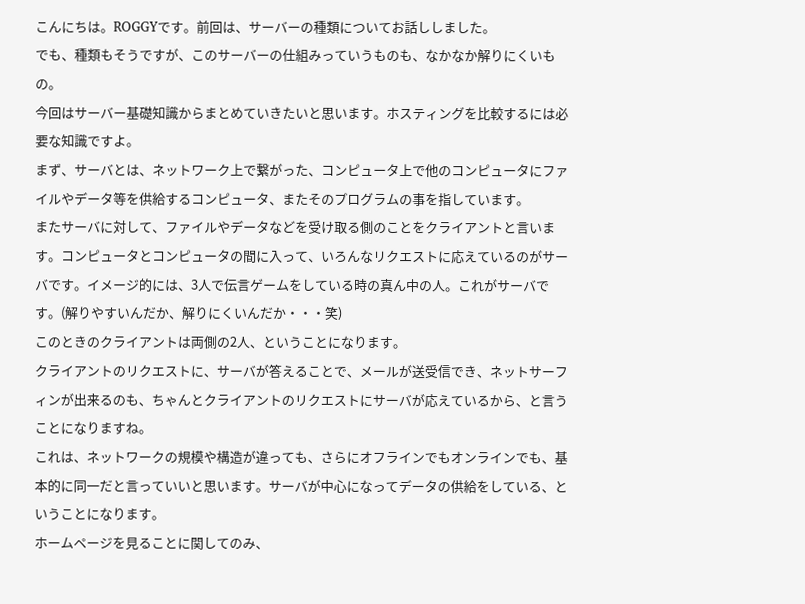こんにちは。ROGGYです。前回は、サーバーの種類についてお話ししました。
でも、種類もそうですが、このサーバーの仕組みっていうものも、なかなか解りにくいもの。
今回はサーバー基礎知識からまとめていきたいと思います。ホスティングを比較するには必要な知識ですよ。
まず、サーバとは、ネットワーク上で繋がった、コンピュータ上で他のコンピュータにファイルやデータ等を供給するコンピュータ、またそのプログラムの事を指しています。
またサーバに対して、ファイルやデータなどを受け取る側のことをクライアントと言います。コンピュータとコンピュータの間に入って、いろんなリクエストに応えているのがサーバです。イメージ的には、3人で伝言ゲームをしている時の真ん中の人。これがサーバです。(解りやすいんだか、解りにくいんだか・・・笑)
このときのクライアントは両側の2人、ということになります。
クライアントのリクエストに、サーバが答えることで、メールが送受信でき、ネットサーフィンが出来るのも、ちゃんとクライアントのリクエストにサーバが応えているから、と言うことになりますね。
これは、ネットワークの規模や構造が違っても、さらにオフラインでもオンラインでも、基本的に同一だと言っていいと思います。サーバが中心になってデータの供給をしている、ということになります。
ホームページを見ることに関してのみ、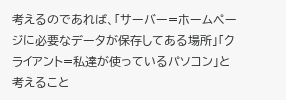考えるのであれば、「サーバー=ホームページに必要なデータが保存してある場所」「クライアント=私達が使っているパソコン」と考えること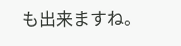も出来ますね。